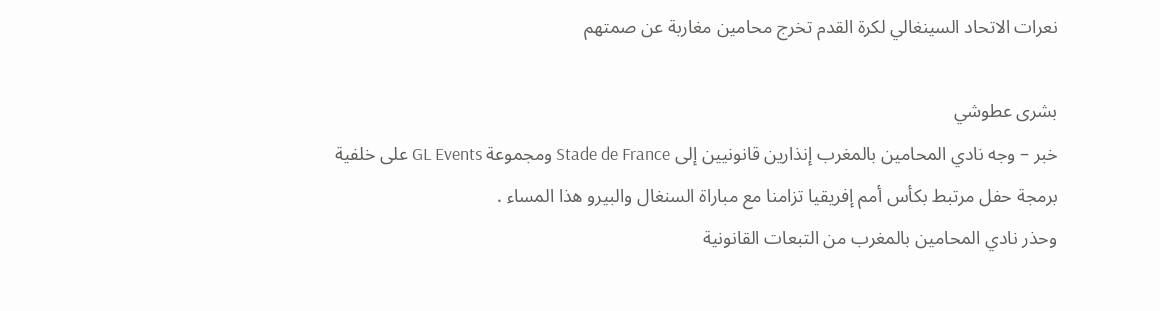نعرات الاتحاد السينغالي لكرة القدم تخرج محامين مغاربة عن صمتهم

بشرى عطوشي
خبر – وجه نادي المحامين بالمغرب إنذارين قانونيين إلى Stade de France ومجموعة GL Events على خلفية برمجة حفل مرتبط بكأس أمم إفريقيا تزامنا مع مباراة السنغال والبيرو هذا المساء .
وحذر نادي المحامين بالمغرب من التبعات القانونية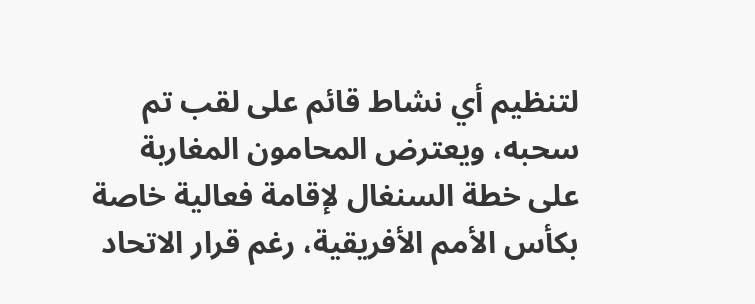لتنظيم أي نشاط قائم على لقب تم سحبه، ويعترض المحامون المغاربة على خطة السنغال لإقامة فعالية خاصة بكأس الأمم الأفريقية، رغم قرار الاتحاد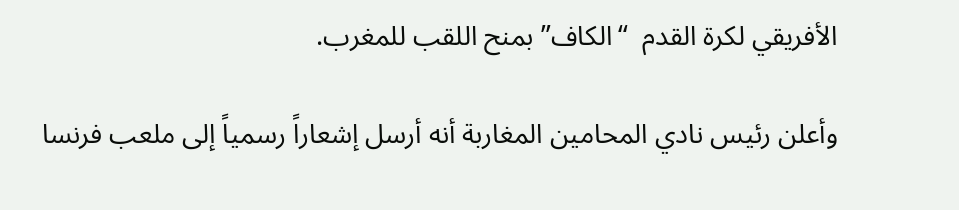الأفريقي لكرة القدم  “الكاف” بمنح اللقب للمغرب.

وأعلن رئيس نادي المحامين المغاربة أنه أرسل إشعاراً رسمياً إلى ملعب فرنسا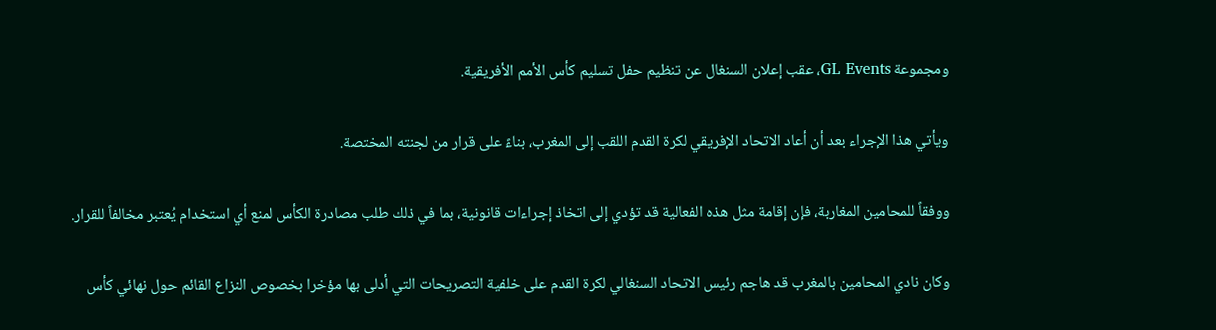ومجموعة GL Events، عقب إعلان السنغال عن تنظيم حفل تسليم كأس الأمم الأفريقية.

ويأتي هذا الإجراء بعد أن أعاد الاتحاد الإفريقي لكرة القدم اللقب إلى المغرب، بناءً على قرار من لجنته المختصة.

ووفقاً للمحامين المغاربة، فإن إقامة مثل هذه الفعالية قد تؤدي إلى اتخاذ إجراءات قانونية، بما في ذلك طلب مصادرة الكأس لمنع أي استخدام يُعتبر مخالفاً للقرار.

وكان نادي المحامين بالمغرب قد هاجم رئيس الاتحاد السنغالي لكرة القدم على خلفية التصريحات التي أدلى بها مؤخرا بخصوص النزاع القائم حول نهائي كأس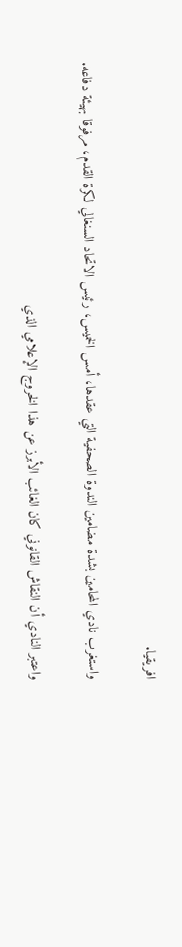افريقيا.

واستغرب نادي المحامين بشدة مضامين الندوة الصحفية التي عقدها، أمس الخميس، رئيس الاتحاد السنغالي لكرة القدم، مرفوقا بهيئة دفاعه.

واعتبر النادي أن النقاش القانوني كان الغائب الأبرز عن هذا الخروج الإعلامي الذي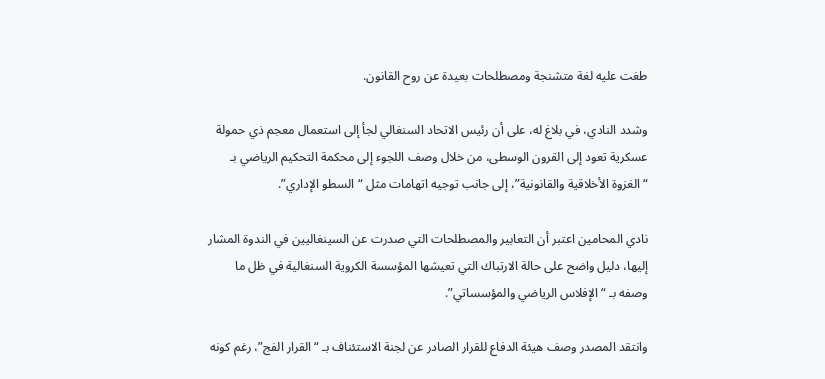طغت عليه لغة متشنجة ومصطلحات بعيدة عن روح القانون.

وشدد النادي، في بلاغ له، على أن رئيس الاتحاد السنغالي لجأ إلى استعمال معجم ذي حمولة عسكرية تعود إلى القرون الوسطى، من خلال وصف اللجوء إلى محكمة التحكيم الرياضي بـ “الغزوة الأخلاقية والقانونية”، إلى جانب توجيه اتهامات مثل “السطو الإداري”.

نادي المحامين اعتبر أن التعابير والمصطلحات التي صدرت عن السينغاليين في الندوة المشار إليها، دليل واضح على حالة الارتباك التي تعيشها المؤسسة الكروية السنغالية في ظل ما وصفه بـ “الإفلاس الرياضي والمؤسساتي”.

وانتقد المصدر وصف هيئة الدفاع للقرار الصادر عن لجنة الاستئناف بـ “القرار الفج”، رغم كونه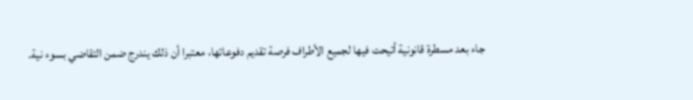جاء بعد مسطرة قانونية أتيحت فيها لجميع الأطراف فرصة تقديم دفوعاتها، معتبرا أن ذلك يندرج ضمن التقاضي بسوء نية.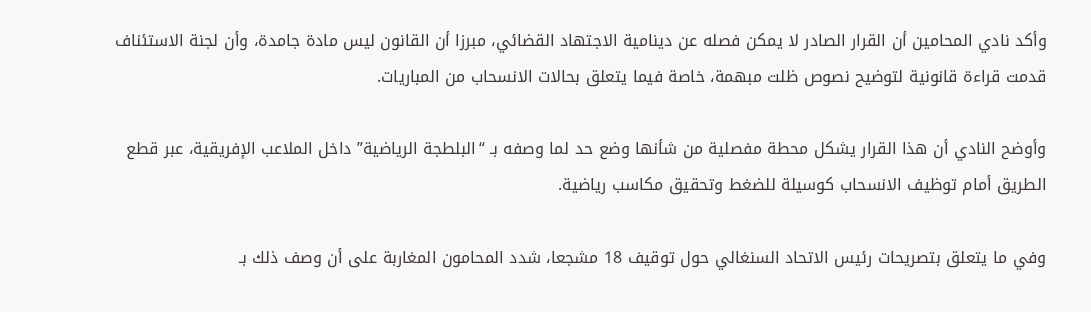وأكد نادي المحامين أن القرار الصادر لا يمكن فصله عن دينامية الاجتهاد القضائي، مبرزا أن القانون ليس مادة جامدة، وأن لجنة الاستئناف قدمت قراءة قانونية لتوضيح نصوص ظلت مبهمة، خاصة فيما يتعلق بحالات الانسحاب من المباريات.

وأوضح النادي أن هذا القرار يشكل محطة مفصلية من شأنها وضع حد لما وصفه بـ “البلطجة الرياضية” داخل الملاعب الإفريقية، عبر قطع الطريق أمام توظيف الانسحاب كوسيلة للضغط وتحقيق مكاسب رياضية.

وفي ما يتعلق بتصريحات رئيس الاتحاد السنغالي حول توقيف 18 مشجعا، شدد المحامون المغاربة على أن وصف ذلك بـ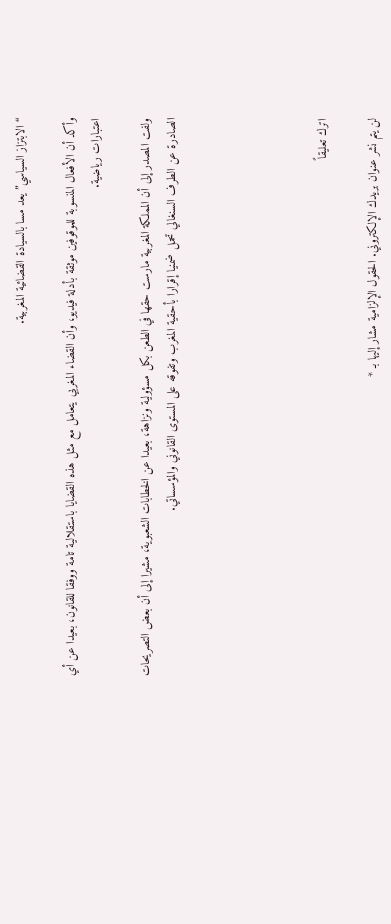“الابتزاز السياسي” يعد مسا بالسيادة القضائية المغربية.

وأكد أن الأفعال المنسوبة للموقوفين موثقة بأدلة فيديو، وأن القضاء المغربي يتعامل مع مثل هذه القضايا باستقلالية تامة ووفقا للقانون، بعيدا عن أي اعتبارات رياضية.

ولفت المصدر إلى أن المملكة المغربية مارست حقها في الطعن بكل مسؤولية ونزاهة، بعيدا عن الخطابات الشعبوية، مشيرا إلى أن بعض التصريحات الصادرة عن الطرف السنغالي تحمل ضمنيا إقرارا بأحقية المغرب وتفوقه على المستوى القانوني والمؤسساتي.





اترك تعليقاً

لن يتم نشر عنوان بريدك الإلكتروني. الحقول الإلزامية مشار إليها بـ *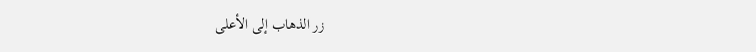زر الذهاب إلى الأعلى